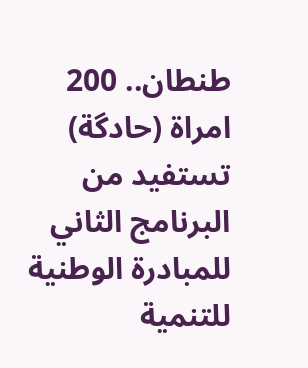طنطان.. 200 امراة (حادگة) تستفيد من البرنامج الثاني للمبادرة الوطنية للتنمية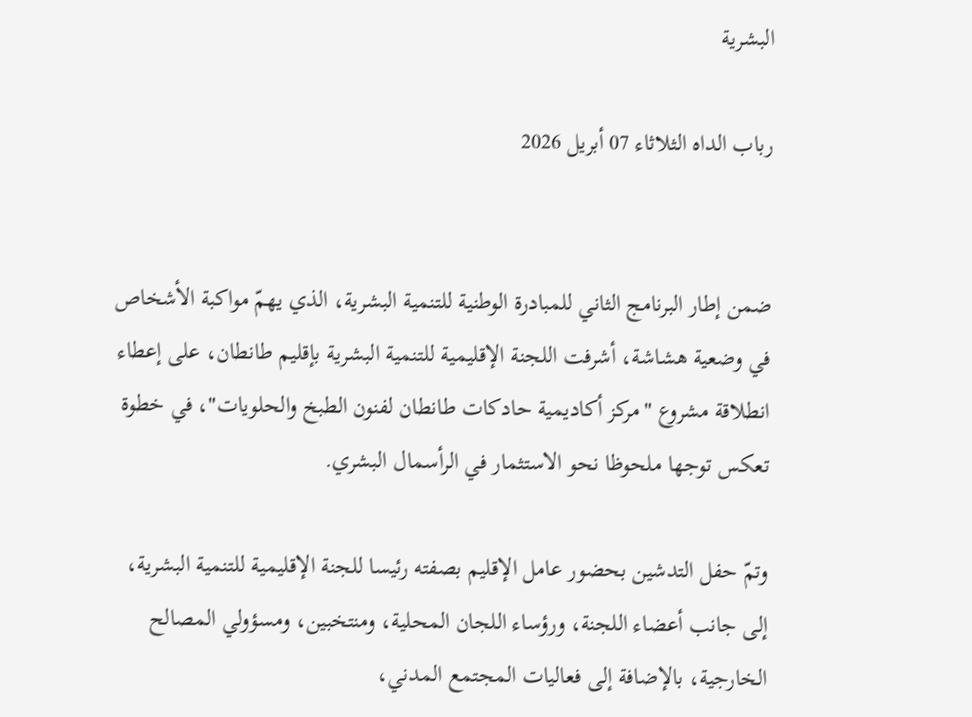البشرية

رباب الداه الثلاثاء 07 أبريل 2026


ضمن إطار البرنامج الثاني للمبادرة الوطنية للتنمية البشرية، الذي يهمّ مواكبة الأشخاص في وضعية هشاشة، أشرفت اللجنة الإقليمية للتنمية البشرية بإقليم طانطان، على إعطاء انطلاقة مشروع "مركز أكاديمية حادكات طانطان لفنون الطبخ والحلويات"، في خطوة تعكس توجها ملحوظا نحو الاستثمار في الرأسمال البشري.

وتمّ حفل التدشين بحضور عامل الإقليم بصفته رئيسا للجنة الإقليمية للتنمية البشرية، إلى جانب أعضاء اللجنة، ورؤساء اللجان المحلية، ومنتخبين، ومسؤولي المصالح الخارجية، بالإضافة إلى فعاليات المجتمع المدني،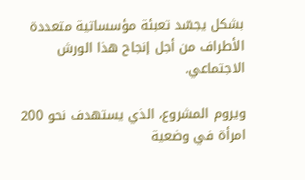بشكل يجسّد تعبئة مؤسساتية متعددة الأطراف من أجل إنجاح هذا الورش الاجتماعي.

ويروم المشروع، الذي يستهدف نحو 200 امرأة في وضعية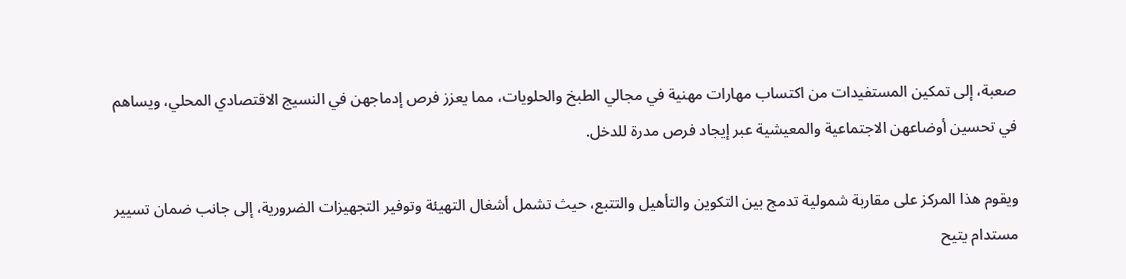صعبة، إلى تمكين المستفيدات من اكتساب مهارات مهنية في مجالي الطبخ والحلويات، مما يعزز فرص إدماجهن في النسيج الاقتصادي المحلي، ويساهم في تحسين أوضاعهن الاجتماعية والمعيشية عبر إيجاد فرص مدرة للدخل.

ويقوم هذا المركز على مقاربة شمولية تدمج بين التكوين والتأهيل والتتبع، حيث تشمل أشغال التهيئة وتوفير التجهيزات الضرورية، إلى جانب ضمان تسيير مستدام يتيح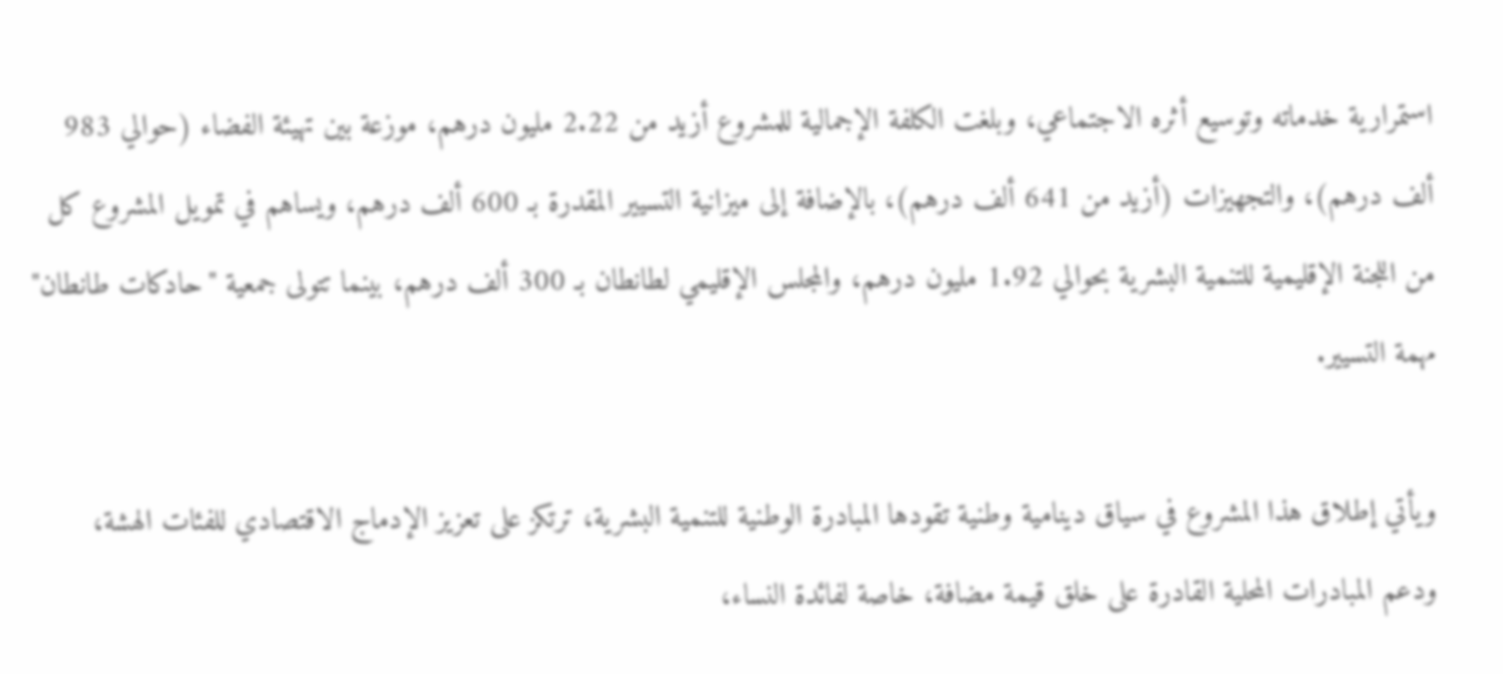استمرارية خدماته وتوسيع أثره الاجتماعي، وبلغت الكلفة الإجمالية للمشروع أزيد من 2.22 مليون درهم، موزعة بين تهيئة الفضاء (حوالي 983 ألف درهم)، والتجهيزات (أزيد من 641 ألف درهم)، بالإضافة إلى ميزانية التسيير المقدرة بـ 600 ألف درهم، ويساهم في تمويل المشروع كل من اللجنة الإقليمية للتنمية البشرية بحوالي 1.92 مليون درهم، والمجلس الإقليمي لطانطان بـ 300 ألف درهم، بينما تتولى جمعية "حادكات طانطان" مهمة التسيير.

ويأتي إطلاق هذا المشروع في سياق دينامية وطنية تقودها المبادرة الوطنية للتنمية البشرية، ترتكز على تعزيز الإدماج الاقتصادي للفئات الهشة، ودعم المبادرات المحلية القادرة على خلق قيمة مضافة، خاصة لفائدة النساء،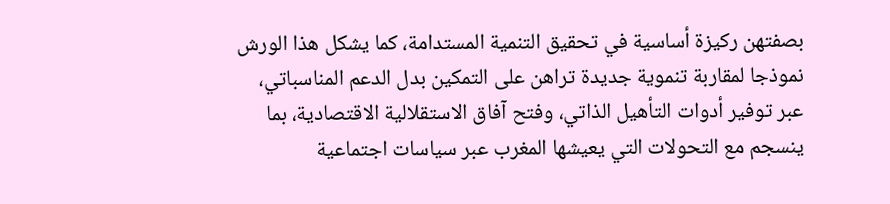بصفتهن ركيزة أساسية في تحقيق التنمية المستدامة، كما يشكل هذا الورش نموذجا لمقاربة تنموية جديدة تراهن على التمكين بدل الدعم المناسباتي، عبر توفير أدوات التأهيل الذاتي، وفتح آفاق الاستقلالية الاقتصادية، بما ينسجم مع التحولات التي يعيشها المغرب عبر سياسات اجتماعية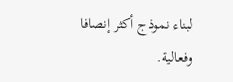لبناء نموذج أكثر إنصافا وفعالية.